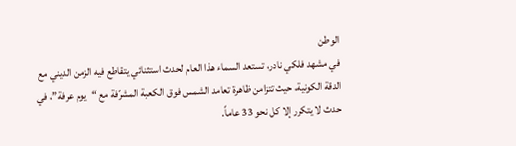الوطن
في مشهد فلكي نادر، تستعد السماء هذا العام لحدث استثنائي يتقاطع فيه الزمن الديني مع الدقة الكونية، حيث تتزامن ظاهرة تعامد الشمس فوق الكعبة المشرّفة مع “يوم عرفة”، في حدث لا يتكرر إلا كل نحو 33 عاماً.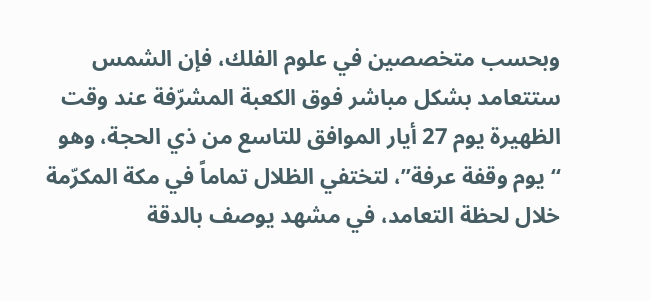وبحسب متخصصين في علوم الفلك، فإن الشمس ستتعامد بشكل مباشر فوق الكعبة المشرّفة عند وقت الظهيرة يوم 27 أيار الموافق للتاسع من ذي الحجة، وهو “يوم وقفة عرفة”، لتختفي الظلال تماماً في مكة المكرّمة خلال لحظة التعامد، في مشهد يوصف بالدقة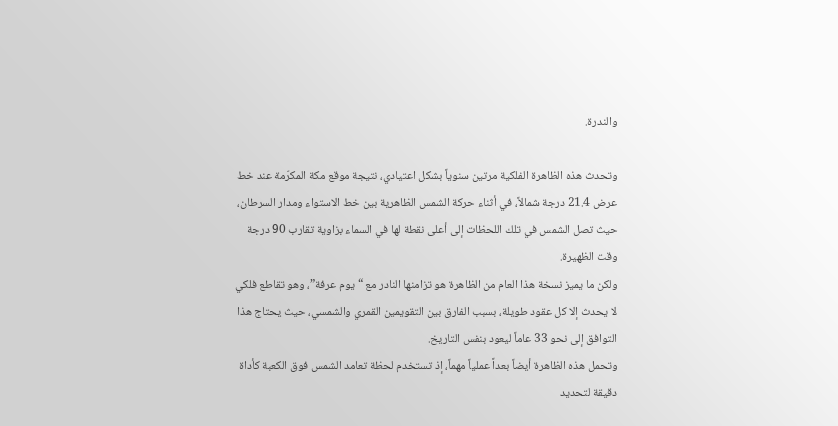والندرة.

وتحدث هذه الظاهرة الفلكية مرتين سنوياً بشكل اعتيادي، نتيجة موقع مكة المكرّمة عند خط عرض 21.4 درجة شمالاً، في أثناء حركة الشمس الظاهرية بين خط الاستواء ومدار السرطان، حيث تصل الشمس في تلك اللحظات إلى أعلى نقطة لها في السماء بزاوية تقارب 90 درجة وقت الظهيرة.
ولكن ما يميز نسخة هذا العام من الظاهرة هو تزامنها النادر مع “يوم عرفة”، وهو تقاطع فلكي لا يحدث إلا كل عقود طويلة، بسبب الفارق بين التقويمين القمري والشمسي، حيث يحتاج هذا التوافق إلى نحو 33 عاماً ليعود بنفس التاريخ.
وتحمل هذه الظاهرة أيضاً بعداً عملياً مهماً، إذ تستخدم لحظة تعامد الشمس فوق الكعبة كأداة دقيقة لتحديد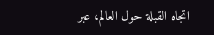اتجاه القبلة حول العالم، عبر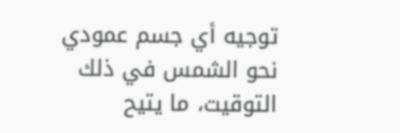توجيه أي جسم عمودي نحو الشمس في ذلك التوقيت، ما يتيح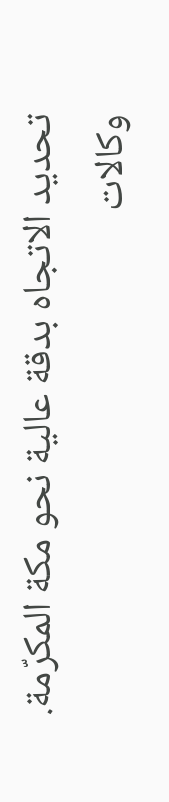تحديد الاتجاه بدقة عالية نحو مكة المكرّمة.
وكالات